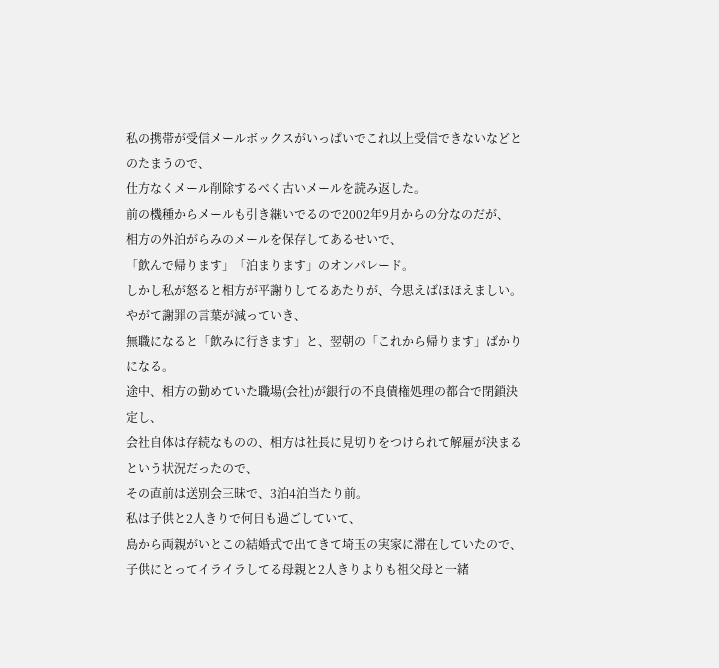私の携帯が受信メールボックスがいっぱいでこれ以上受信できないなどとのたまうので、
仕方なくメール削除するべく古いメールを読み返した。
前の機種からメールも引き継いでるので2002年9月からの分なのだが、
相方の外泊がらみのメールを保存してあるせいで、
「飲んで帰ります」「泊まります」のオンパレード。
しかし私が怒ると相方が平謝りしてるあたりが、今思えばほほえましい。
やがて謝罪の言葉が減っていき、
無職になると「飲みに行きます」と、翌朝の「これから帰ります」ばかりになる。
途中、相方の勤めていた職場(会社)が銀行の不良債権処理の都合で閉鎖決定し、
会社自体は存続なものの、相方は社長に見切りをつけられて解雇が決まるという状況だったので、
その直前は送別会三昧で、3泊4泊当たり前。
私は子供と2人きりで何日も過ごしていて、
島から両親がいとこの結婚式で出てきて埼玉の実家に滞在していたので、
子供にとってイライラしてる母親と2人きりよりも祖父母と一緒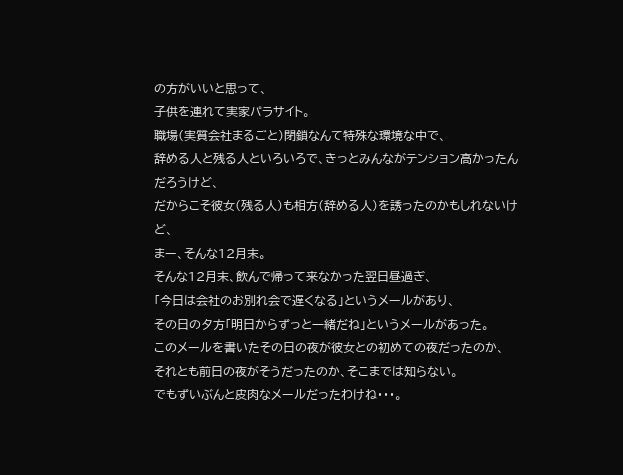の方がいいと思って、
子供を連れて実家パラサイト。
職場(実質会社まるごと)閉鎖なんて特殊な環境な中で、
辞める人と残る人といろいろで、きっとみんながテンション高かったんだろうけど、
だからこそ彼女(残る人)も相方(辞める人)を誘ったのかもしれないけど、
まー、そんな12月末。
そんな12月末、飲んで帰って来なかった翌日昼過ぎ、
「今日は会社のお別れ会で遅くなる」というメールがあり、
その日の夕方「明日からずっと一緒だね」というメールがあった。
このメールを書いたその日の夜が彼女との初めての夜だったのか、
それとも前日の夜がそうだったのか、そこまでは知らない。
でもずいぶんと皮肉なメールだったわけね・・・。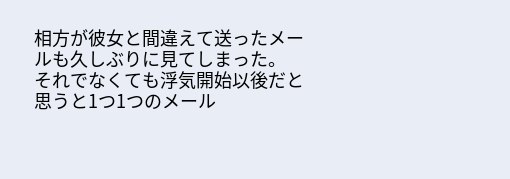相方が彼女と間違えて送ったメールも久しぶりに見てしまった。
それでなくても浮気開始以後だと思うと1つ1つのメール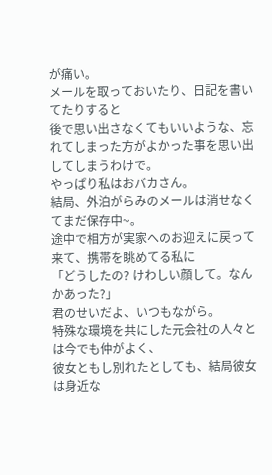が痛い。
メールを取っておいたり、日記を書いてたりすると
後で思い出さなくてもいいような、忘れてしまった方がよかった事を思い出してしまうわけで。
やっぱり私はおバカさん。
結局、外泊がらみのメールは消せなくてまだ保存中~。
途中で相方が実家へのお迎えに戻って来て、携帯を眺めてる私に
「どうしたの? けわしい顔して。なんかあった?」
君のせいだよ、いつもながら。
特殊な環境を共にした元会社の人々とは今でも仲がよく、
彼女ともし別れたとしても、結局彼女は身近な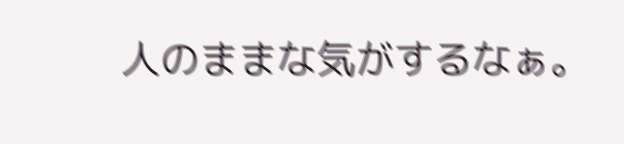人のままな気がするなぁ。